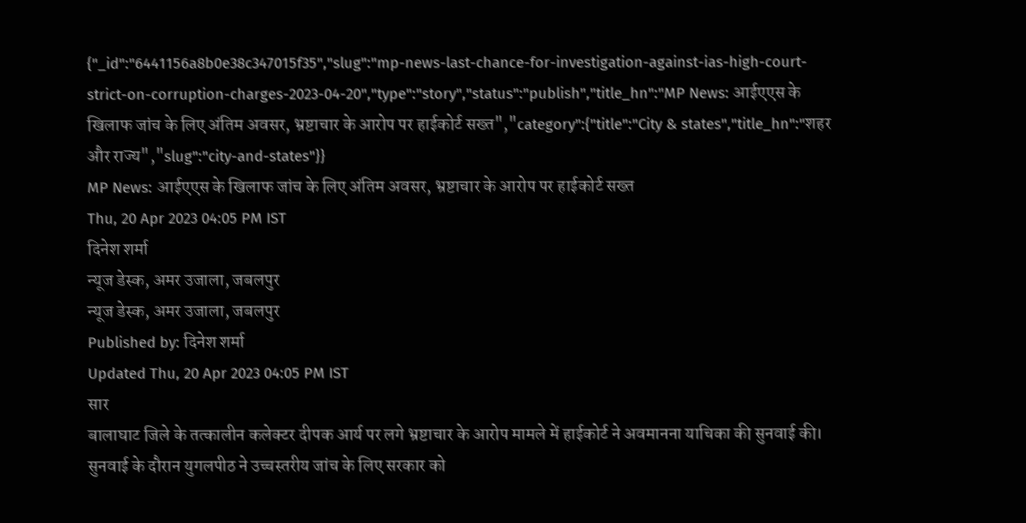{"_id":"6441156a8b0e38c347015f35","slug":"mp-news-last-chance-for-investigation-against-ias-high-court-strict-on-corruption-charges-2023-04-20","type":"story","status":"publish","title_hn":"MP News: आईएएस के खिलाफ जांच के लिए अंतिम अवसर, भ्रष्टाचार के आरोप पर हाईकोर्ट सख्त","category":{"title":"City & states","title_hn":"शहर और राज्य","slug":"city-and-states"}}
MP News: आईएएस के खिलाफ जांच के लिए अंतिम अवसर, भ्रष्टाचार के आरोप पर हाईकोर्ट सख्त
Thu, 20 Apr 2023 04:05 PM IST
दिनेश शर्मा
न्यूज डेस्क, अमर उजाला, जबलपुर
न्यूज डेस्क, अमर उजाला, जबलपुर
Published by: दिनेश शर्मा
Updated Thu, 20 Apr 2023 04:05 PM IST
सार
बालाघाट जिले के तत्कालीन कलेक्टर दीपक आर्य पर लगे भ्रष्टाचार के आरोप मामले में हाईकोर्ट ने अवमानना याचिका की सुनवाई की। सुनवाई के दौरान युगलपीठ ने उच्चस्तरीय जांच के लिए सरकार को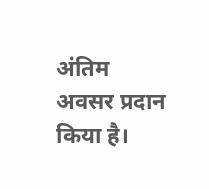अंतिम अवसर प्रदान किया है।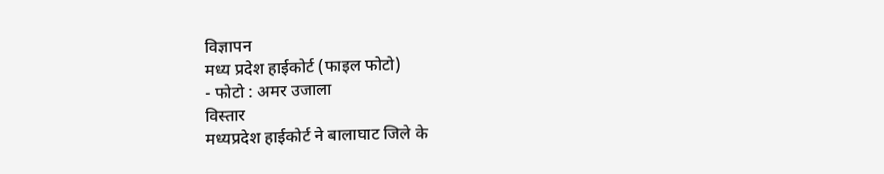विज्ञापन
मध्य प्रदेश हाईकोर्ट (फाइल फोटो)
- फोटो : अमर उजाला
विस्तार
मध्यप्रदेश हाईकोर्ट ने बालाघाट जिले के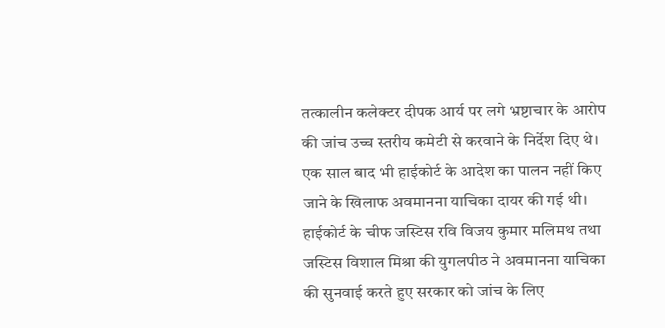तत्कालीन कलेक्टर दीपक आर्य पर लगे भ्रष्टाचार के आरोप की जांच उच्च स्तरीय कमेटी से करवाने के निर्देश दिए थे। एक साल बाद भी हाईकोर्ट के आदेश का पालन नहीं किए जाने के खिलाफ अवमानना याचिका दायर की गई थी। हाईकोर्ट के चीफ जस्टिस रवि विजय कुमार मलिमथ तथा जस्टिस विशाल मिश्रा की युगलपीठ ने अवमानना याचिका की सुनवाई करते हुए सरकार को जांच के लिए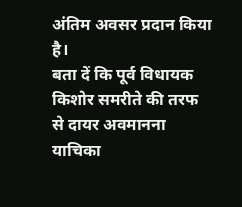अंतिम अवसर प्रदान किया है।
बता दें कि पूर्व विधायक किशोर समरीते की तरफ से दायर अवमानना याचिका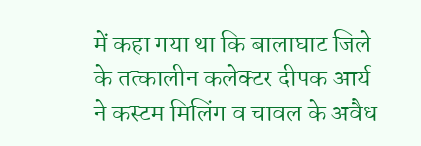में कहा गया था कि बालाघाट जिले के तत्कालीन कलेक्टर दीपक आर्य ने कस्टम मिलिंग व चावल के अवैध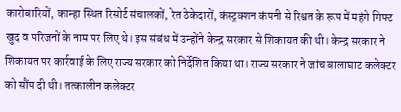कारोबारियों, कान्हा स्थित रिसोर्ट संचालकों, रेत ठेकेदारों, कंस्ट्रक्शन कंपनी से रिश्वत के रूप में महंगे गिफ्ट खुद व परिजनों के नाम पर लिए थे। इस संबंध में उन्होंने केन्द्र सरकार से शिकायत की थी। केन्द्र सरकार ने शिकायत पर कार्रवाई के लिए राज्य सरकार को निर्देशित किया था। राज्य सरकार ने जांच बालाघाट कलेक्टर को सौंप दी थी। तत्कालीन कलेक्टर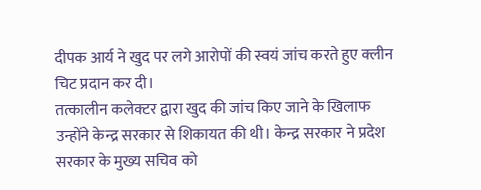दीपक आर्य ने खुद पर लगे आरोपों की स्वयं जांच करते हुए क्लीन चिट प्रदान कर दी।
तत्कालीन कलेक्टर द्वारा खुद की जांच किए जाने के खिलाफ उन्होंने केन्द्र सरकार से शिकायत की थी। केन्द्र सरकार ने प्रदेश सरकार के मुख्य सचिव को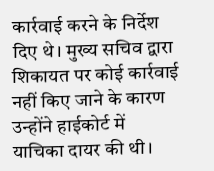कार्रवाई करने के निर्देश दिए थे। मुख्य सचिव द्वारा शिकायत पर कोई कार्रवाई नहीं किए जाने के कारण उन्होंने हाईकोर्ट में याचिका दायर की थी।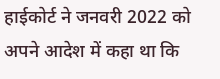हाईकोर्ट ने जनवरी 2022 को अपने आदेश में कहा था कि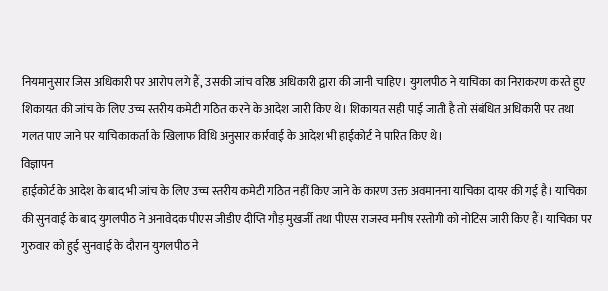नियमानुसार जिस अधिकारी पर आरोप लगे हैं, उसकी जांच वरिष्ठ अधिकारी द्वारा की जानी चाहिए। युगलपीठ ने याचिका का निराकरण करते हुए शिकायत की जांच के लिए उच्च स्तरीय कमेटी गठित करने के आदेश जारी किए थे। शिकायत सही पाई जाती है तो संबंधित अधिकारी पर तथा गलत पाए जाने पर याचिकाकर्ता के खिलाफ विधि अनुसार कार्रवाई के आदेश भी हाईकोर्ट ने पारित किए थे।
विज्ञापन
हाईकोर्ट के आदेश के बाद भी जांच के लिए उच्च स्तरीय कमेटी गठित नहीं किए जाने के कारण उक्त अवमानना याचिका दायर की गई है। याचिका की सुनवाई के बाद युगलपीठ ने अनावेदक पीएस जीडीए दीप्ति गौड़ मुखर्जी तथा पीएस राजस्व मनीष रस्तोगी को नोटिस जारी किए हैं। याचिका पर गुरुवार को हुई सुनवाई के दौरान युगलपीठ ने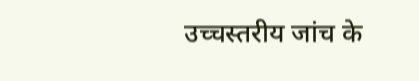उच्चस्तरीय जांच के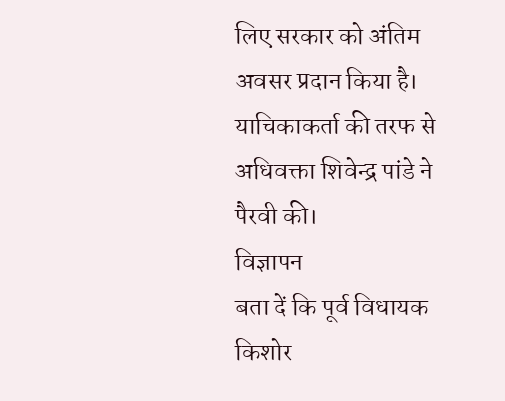लिए सरकार को अंतिम अवसर प्रदान किया है। याचिकाकर्ता की तरफ से अधिवक्ता शिवेन्द्र पांडे ने पैरवी की।
विज्ञापन
बता दें कि पूर्व विधायक किशोर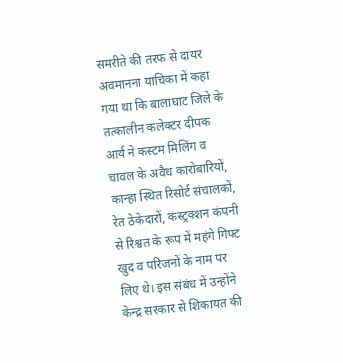समरीते की तरफ से दायर अवमानना याचिका में कहा गया था कि बालाघाट जिले के तत्कालीन कलेक्टर दीपक आर्य ने कस्टम मिलिंग व चावल के अवैध कारोबारियों, कान्हा स्थित रिसोर्ट संचालकों, रेत ठेकेदारों, कंस्ट्रक्शन कंपनी से रिश्वत के रूप में महंगे गिफ्ट खुद व परिजनों के नाम पर लिए थे। इस संबंध में उन्होंने केन्द्र सरकार से शिकायत की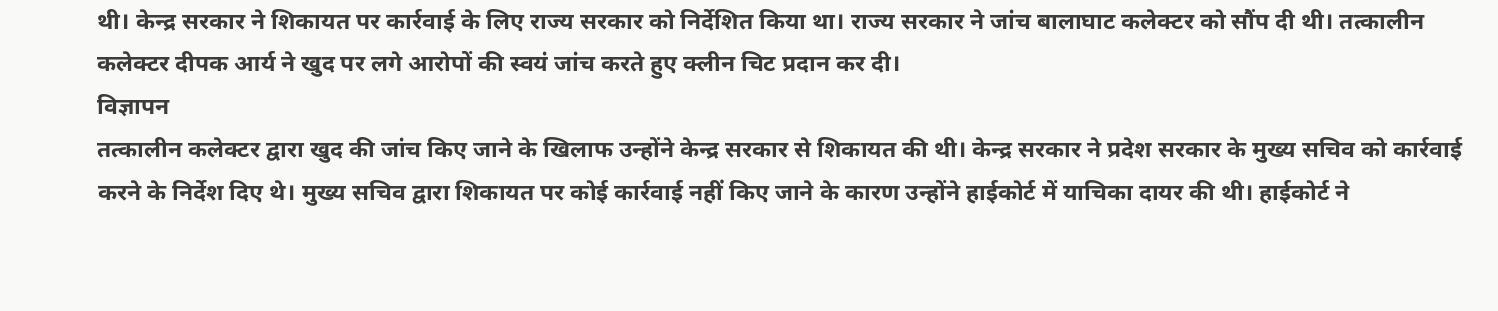थी। केन्द्र सरकार ने शिकायत पर कार्रवाई के लिए राज्य सरकार को निर्देशित किया था। राज्य सरकार ने जांच बालाघाट कलेक्टर को सौंप दी थी। तत्कालीन कलेक्टर दीपक आर्य ने खुद पर लगे आरोपों की स्वयं जांच करते हुए क्लीन चिट प्रदान कर दी।
विज्ञापन
तत्कालीन कलेक्टर द्वारा खुद की जांच किए जाने के खिलाफ उन्होंने केन्द्र सरकार से शिकायत की थी। केन्द्र सरकार ने प्रदेश सरकार के मुख्य सचिव को कार्रवाई करने के निर्देश दिए थे। मुख्य सचिव द्वारा शिकायत पर कोई कार्रवाई नहीं किए जाने के कारण उन्होंने हाईकोर्ट में याचिका दायर की थी। हाईकोर्ट ने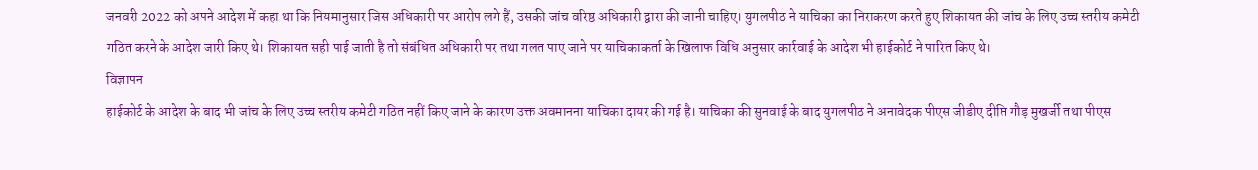जनवरी 2022 को अपने आदेश में कहा था कि नियमानुसार जिस अधिकारी पर आरोप लगे हैं, उसकी जांच वरिष्ठ अधिकारी द्वारा की जानी चाहिए। युगलपीठ ने याचिका का निराकरण करते हुए शिकायत की जांच के लिए उच्च स्तरीय कमेटी गठित करने के आदेश जारी किए थे। शिकायत सही पाई जाती है तो संबंधित अधिकारी पर तथा गलत पाए जाने पर याचिकाकर्ता के खिलाफ विधि अनुसार कार्रवाई के आदेश भी हाईकोर्ट ने पारित किए थे।
विज्ञापन
हाईकोर्ट के आदेश के बाद भी जांच के लिए उच्च स्तरीय कमेटी गठित नहीं किए जाने के कारण उक्त अवमानना याचिका दायर की गई है। याचिका की सुनवाई के बाद युगलपीठ ने अनावेदक पीएस जीडीए दीप्ति गौड़ मुखर्जी तथा पीएस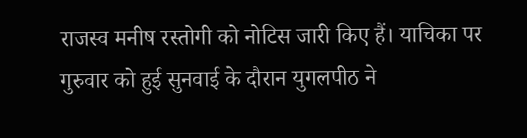राजस्व मनीष रस्तोगी को नोटिस जारी किए हैं। याचिका पर गुरुवार को हुई सुनवाई के दौरान युगलपीठ ने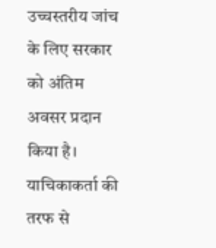उच्चस्तरीय जांच के लिए सरकार को अंतिम अवसर प्रदान किया है। याचिकाकर्ता की तरफ से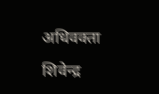अधिवक्ता शिवेन्द्र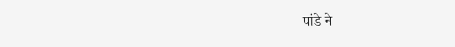पांडे ने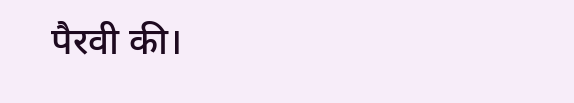पैरवी की।